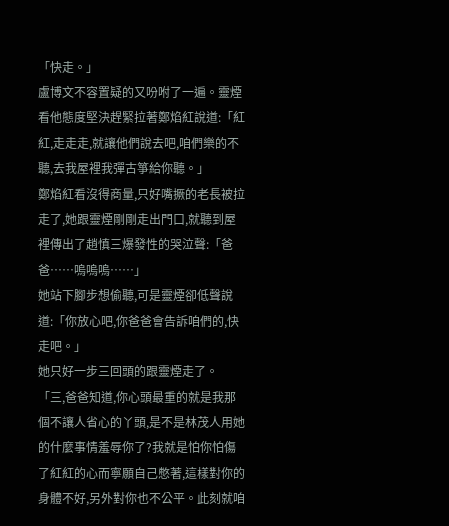「快走。」
盧博文不容置疑的又吩咐了一遍。靈煙看他態度堅決趕緊拉著鄭焰紅說道:「紅紅,走走走,就讓他們說去吧,咱們樂的不聽,去我屋裡我彈古箏給你聽。」
鄭焰紅看沒得商量,只好嘴撅的老長被拉走了,她跟靈煙剛剛走出門口,就聽到屋裡傳出了趙慎三爆發性的哭泣聲:「爸爸……嗚嗚嗚……」
她站下腳步想偷聽,可是靈煙卻低聲說道:「你放心吧,你爸爸會告訴咱們的,快走吧。」
她只好一步三回頭的跟靈煙走了。
「三,爸爸知道,你心頭最重的就是我那個不讓人省心的丫頭,是不是林茂人用她的什麼事情羞辱你了?我就是怕你怕傷了紅紅的心而寧願自己憋著,這樣對你的身體不好,另外對你也不公平。此刻就咱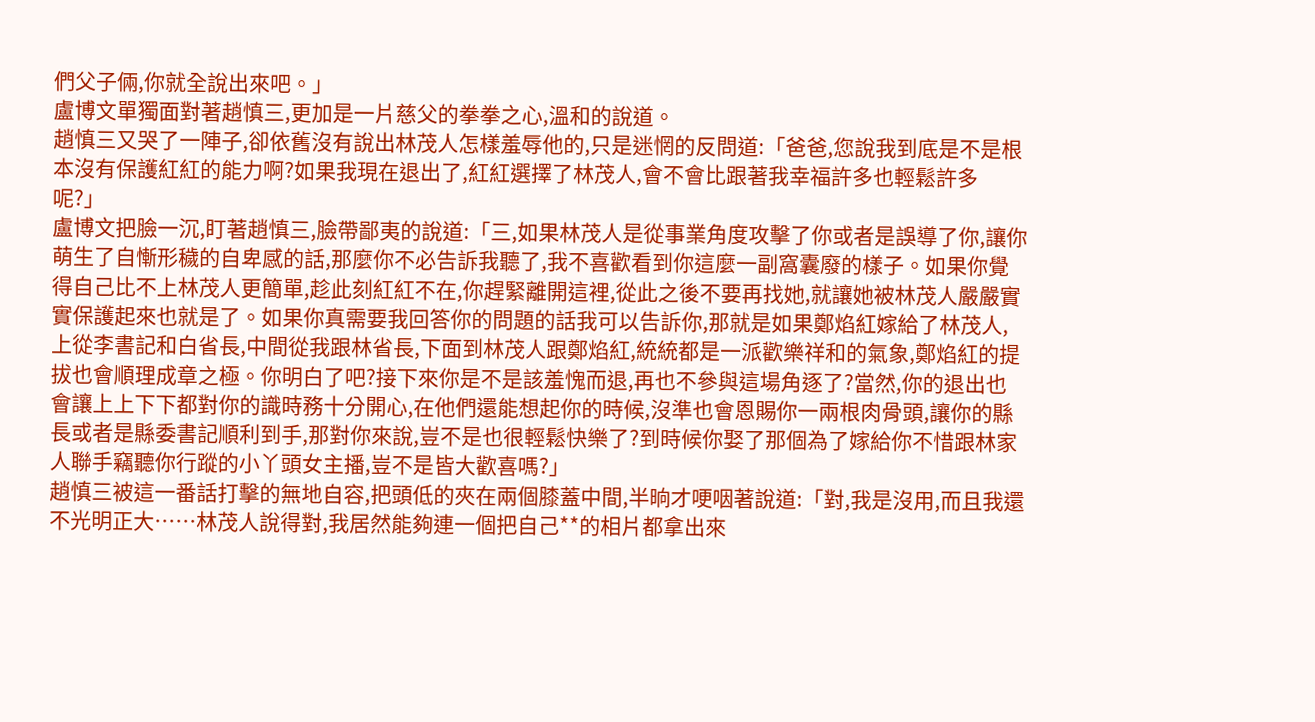們父子倆,你就全說出來吧。」
盧博文單獨面對著趙慎三,更加是一片慈父的拳拳之心,溫和的說道。
趙慎三又哭了一陣子,卻依舊沒有說出林茂人怎樣羞辱他的,只是迷惘的反問道:「爸爸,您說我到底是不是根本沒有保護紅紅的能力啊?如果我現在退出了,紅紅選擇了林茂人,會不會比跟著我幸福許多也輕鬆許多呢?」
盧博文把臉一沉,盯著趙慎三,臉帶鄙夷的說道:「三,如果林茂人是從事業角度攻擊了你或者是誤導了你,讓你萌生了自慚形穢的自卑感的話,那麼你不必告訴我聽了,我不喜歡看到你這麼一副窩囊廢的樣子。如果你覺得自己比不上林茂人更簡單,趁此刻紅紅不在,你趕緊離開這裡,從此之後不要再找她,就讓她被林茂人嚴嚴實實保護起來也就是了。如果你真需要我回答你的問題的話我可以告訴你,那就是如果鄭焰紅嫁給了林茂人,上從李書記和白省長,中間從我跟林省長,下面到林茂人跟鄭焰紅,統統都是一派歡樂祥和的氣象,鄭焰紅的提拔也會順理成章之極。你明白了吧?接下來你是不是該羞愧而退,再也不參與這場角逐了?當然,你的退出也會讓上上下下都對你的識時務十分開心,在他們還能想起你的時候,沒準也會恩賜你一兩根肉骨頭,讓你的縣長或者是縣委書記順利到手,那對你來說,豈不是也很輕鬆快樂了?到時候你娶了那個為了嫁給你不惜跟林家人聯手竊聽你行蹤的小丫頭女主播,豈不是皆大歡喜嗎?」
趙慎三被這一番話打擊的無地自容,把頭低的夾在兩個膝蓋中間,半晌才哽咽著說道:「對,我是沒用,而且我還不光明正大……林茂人說得對,我居然能夠連一個把自己**的相片都拿出來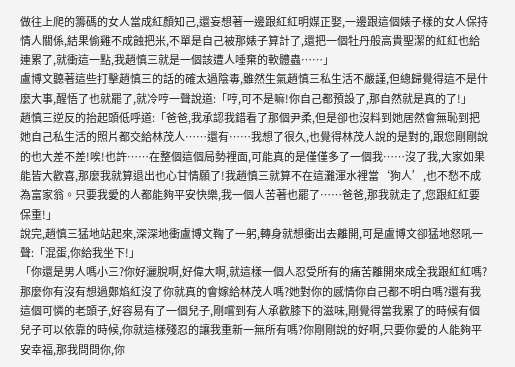做往上爬的籌碼的女人當成紅顏知己,還妄想著一邊跟紅紅明媒正娶,一邊跟這個婊子樣的女人保持情人關係,結果偷雞不成蝕把米,不單是自己被那婊子算計了,還把一個牡丹般高貴聖潔的紅紅也給連累了,就衝這一點,我趙慎三就是一個該遭人唾棄的軟體蟲……」
盧博文聽著這些打擊趙慎三的話的確太過陰毒,雖然生氣趙慎三私生活不嚴謹,但總歸覺得這不是什麼大事,醒悟了也就罷了,就冷哼一聲說道:「哼,可不是嘛!你自己都預設了,那自然就是真的了!」
趙慎三逆反的抬起頭低呼道:「爸爸,我承認我錯看了那個尹柔,但是卻也沒料到她居然會無恥到把她自己私生活的照片都交給林茂人……還有……我想了很久,也覺得林茂人說的是對的,跟您剛剛說的也大差不差!唉!也許……在整個這個局勢裡面,可能真的是僅僅多了一個我……沒了我,大家如果能皆大歡喜,那麼我就算退出也心甘情願了!我趙慎三就算不在這灘渾水裡當‘狗人’,也不愁不成為富家翁。只要我愛的人都能夠平安快樂,我一個人苦著也罷了……爸爸,那我就走了,您跟紅紅要保重!」
說完,趙慎三猛地站起來,深深地衝盧博文鞠了一躬,轉身就想衝出去離開,可是盧博文卻猛地怒吼一聲:「混蛋,你給我坐下!」
「你還是男人嗎小三?你好灑脫啊,好偉大啊,就這樣一個人忍受所有的痛苦離開來成全我跟紅紅嗎?那麼你有沒有想過鄭焰紅沒了你就真的會嫁給林茂人嗎?她對你的感情你自己都不明白嗎?還有我這個可憐的老頭子,好容易有了一個兒子,剛嚐到有人承歡膝下的滋味,剛覺得當我累了的時候有個兒子可以依靠的時候,你就這樣殘忍的讓我重新一無所有嗎?你剛剛說的好啊,只要你愛的人能夠平安幸福,那我問問你,你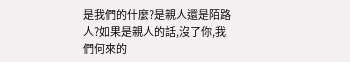是我們的什麼?是親人還是陌路人?如果是親人的話,沒了你,我們何來的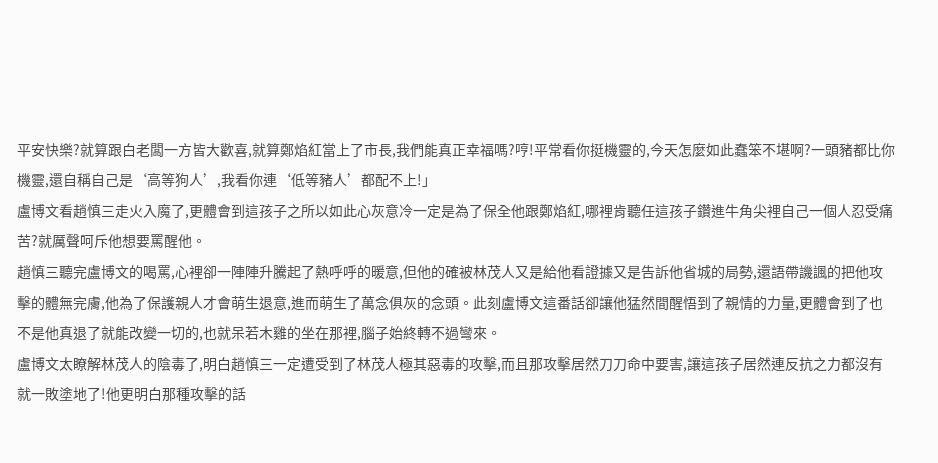平安快樂?就算跟白老闆一方皆大歡喜,就算鄭焰紅當上了市長,我們能真正幸福嗎?哼!平常看你挺機靈的,今天怎麼如此蠢笨不堪啊?一頭豬都比你機靈,還自稱自己是‘高等狗人’,我看你連‘低等豬人’都配不上!」
盧博文看趙慎三走火入魔了,更體會到這孩子之所以如此心灰意冷一定是為了保全他跟鄭焰紅,哪裡肯聽任這孩子鑽進牛角尖裡自己一個人忍受痛苦?就厲聲呵斥他想要罵醒他。
趙慎三聽完盧博文的喝罵,心裡卻一陣陣升騰起了熱呼呼的暖意,但他的確被林茂人又是給他看證據又是告訴他省城的局勢,還語帶譏諷的把他攻擊的體無完膚,他為了保護親人才會萌生退意,進而萌生了萬念俱灰的念頭。此刻盧博文這番話卻讓他猛然間醒悟到了親情的力量,更體會到了也不是他真退了就能改變一切的,也就呆若木雞的坐在那裡,腦子始終轉不過彎來。
盧博文太瞭解林茂人的陰毒了,明白趙慎三一定遭受到了林茂人極其惡毒的攻擊,而且那攻擊居然刀刀命中要害,讓這孩子居然連反抗之力都沒有就一敗塗地了!他更明白那種攻擊的話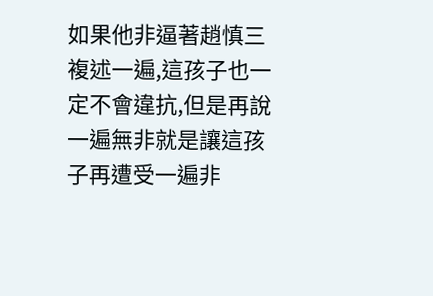如果他非逼著趙慎三複述一遍,這孩子也一定不會違抗,但是再說一遍無非就是讓這孩子再遭受一遍非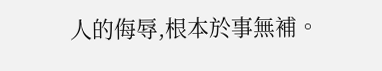人的侮辱,根本於事無補。